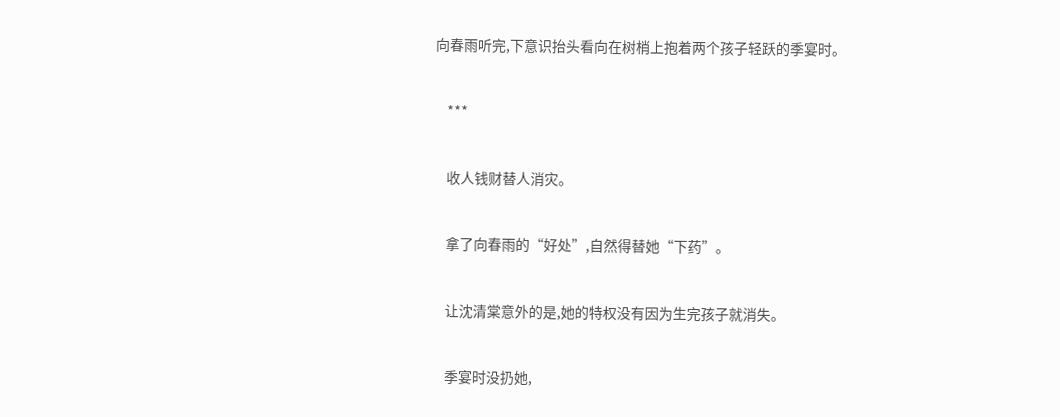向春雨听完,下意识抬头看向在树梢上抱着两个孩子轻跃的季宴时。


    ***


    收人钱财替人消灾。


    拿了向春雨的“好处”,自然得替她“下药”。


    让沈清棠意外的是,她的特权没有因为生完孩子就消失。


    季宴时没扔她,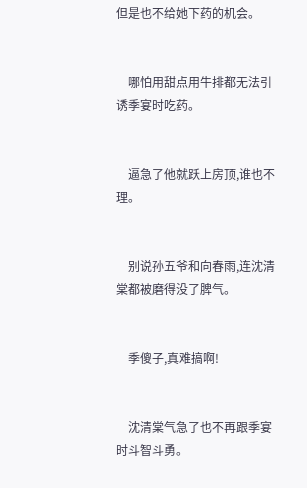但是也不给她下药的机会。


    哪怕用甜点用牛排都无法引诱季宴时吃药。


    逼急了他就跃上房顶,谁也不理。


    别说孙五爷和向春雨,连沈清棠都被磨得没了脾气。


    季傻子,真难搞啊!


    沈清棠气急了也不再跟季宴时斗智斗勇。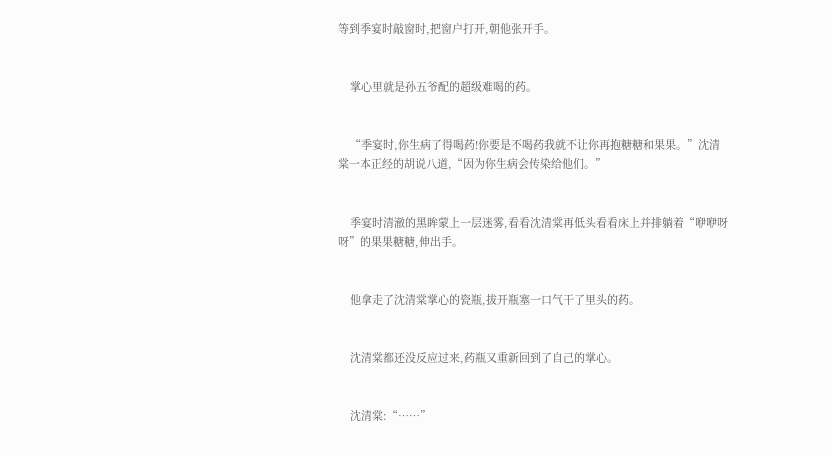等到季宴时敲窗时,把窗户打开,朝他张开手。


    掌心里就是孙五爷配的超级难喝的药。


    “季宴时,你生病了得喝药!你要是不喝药我就不让你再抱糖糖和果果。”沈清棠一本正经的胡说八道,“因为你生病会传染给他们。”


    季宴时清澈的黑眸蒙上一层迷雾,看看沈清棠再低头看看床上并排躺着“咿咿呀呀”的果果糖糖,伸出手。


    他拿走了沈清棠掌心的瓷瓶,拔开瓶塞一口气干了里头的药。


    沈清棠都还没反应过来,药瓶又重新回到了自己的掌心。


    沈清棠:“……”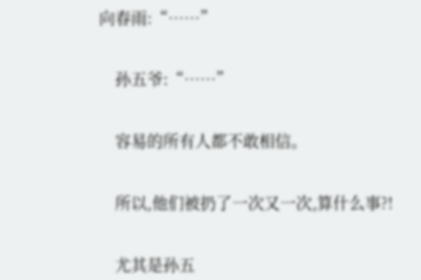向春雨:“……”


    孙五爷:“……”


    容易的所有人都不敢相信。


    所以,他们被扔了一次又一次,算什么事?!


    尤其是孙五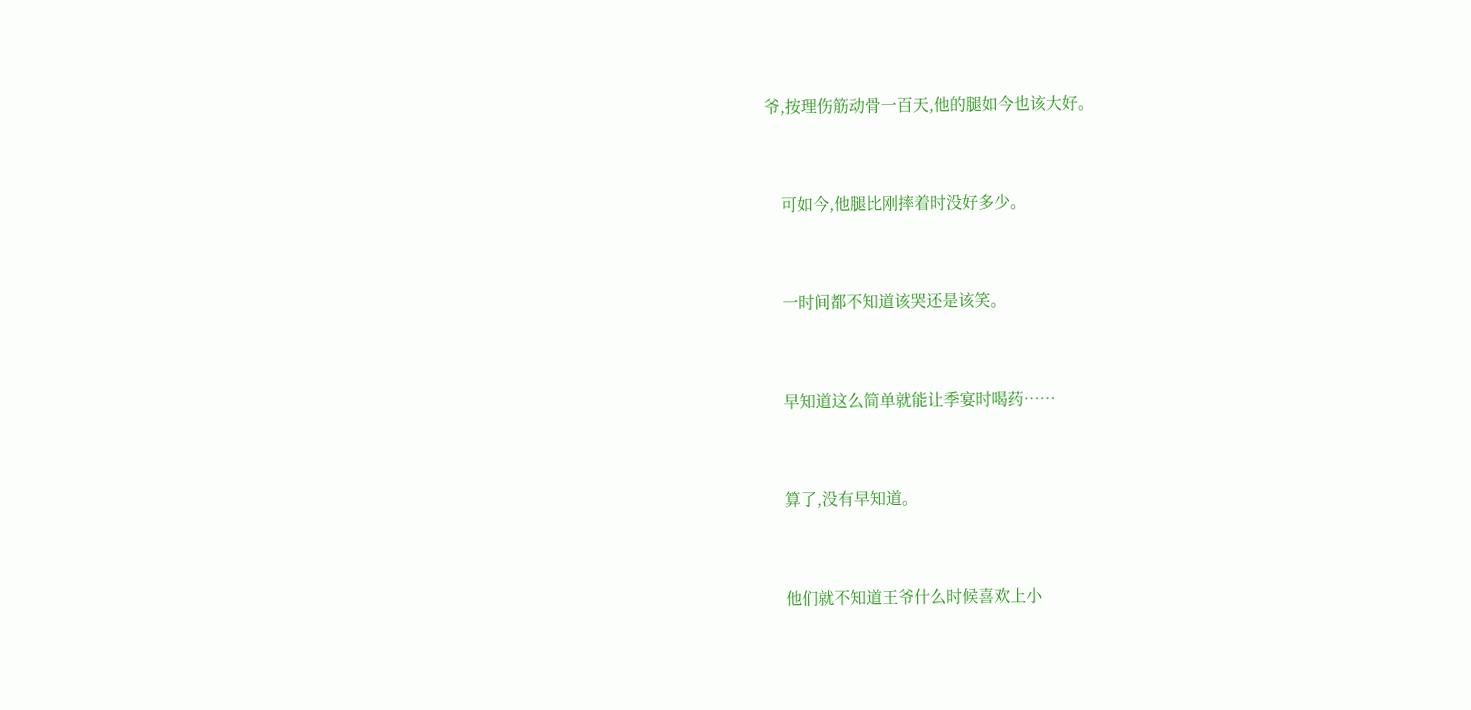爷,按理伤筋动骨一百天,他的腿如今也该大好。


    可如今,他腿比刚摔着时没好多少。


    一时间都不知道该哭还是该笑。


    早知道这么简单就能让季宴时喝药……


    算了,没有早知道。


    他们就不知道王爷什么时候喜欢上小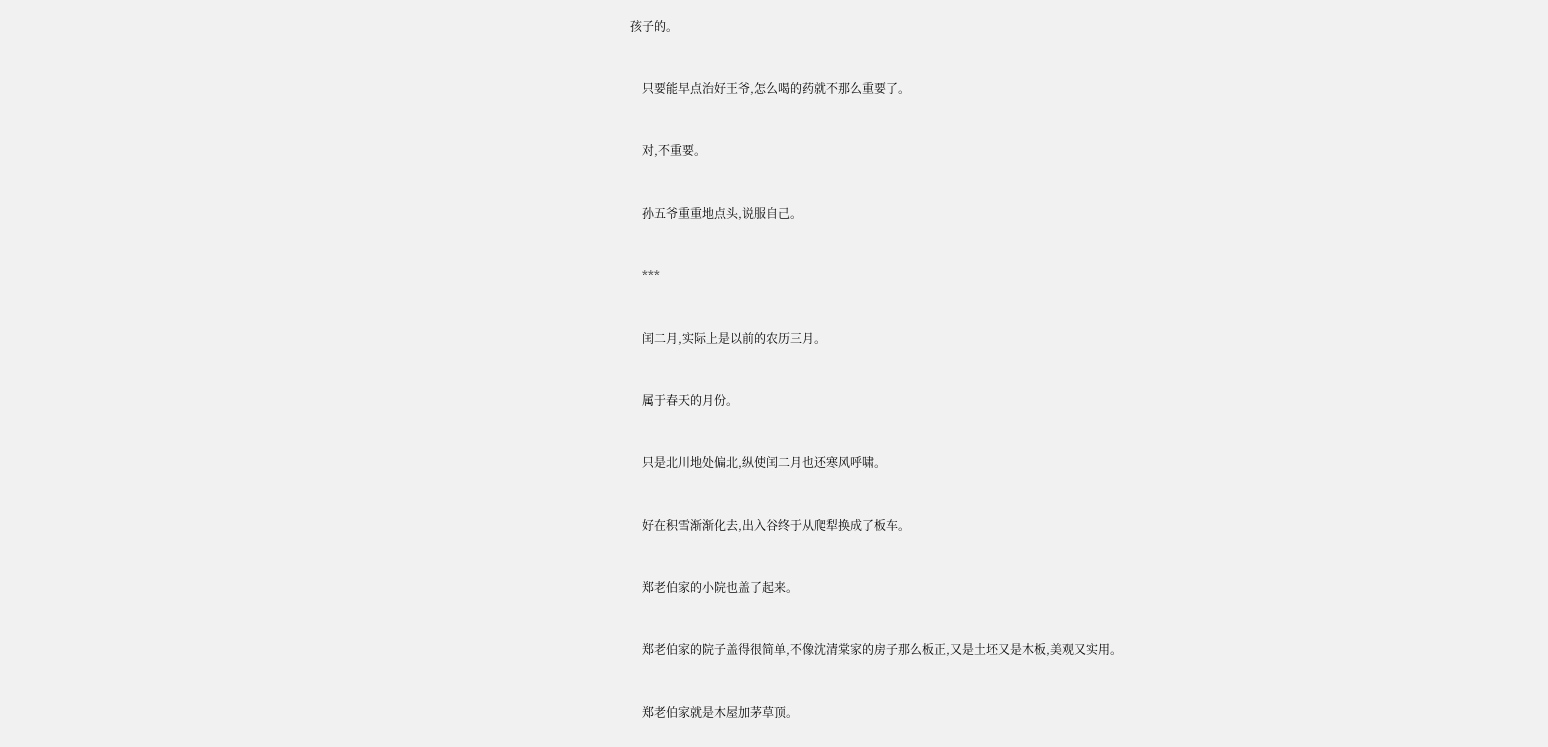孩子的。


    只要能早点治好王爷,怎么喝的药就不那么重要了。


    对,不重要。


    孙五爷重重地点头,说服自己。


    ***


    闰二月,实际上是以前的农历三月。


    属于春天的月份。


    只是北川地处偏北,纵使闰二月也还寒风呼啸。


    好在积雪渐渐化去,出入谷终于从爬犁换成了板车。


    郑老伯家的小院也盖了起来。


    郑老伯家的院子盖得很简单,不像沈清棠家的房子那么板正,又是土坯又是木板,美观又实用。


    郑老伯家就是木屋加茅草顶。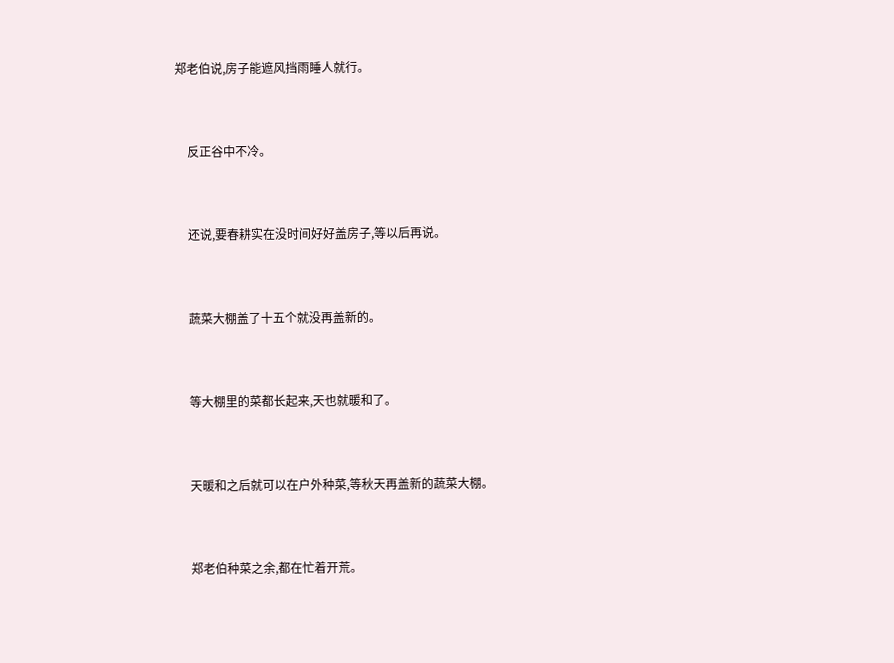郑老伯说,房子能遮风挡雨睡人就行。


    反正谷中不冷。


    还说,要春耕实在没时间好好盖房子,等以后再说。


    蔬菜大棚盖了十五个就没再盖新的。


    等大棚里的菜都长起来,天也就暖和了。


    天暖和之后就可以在户外种菜,等秋天再盖新的蔬菜大棚。


    郑老伯种菜之余,都在忙着开荒。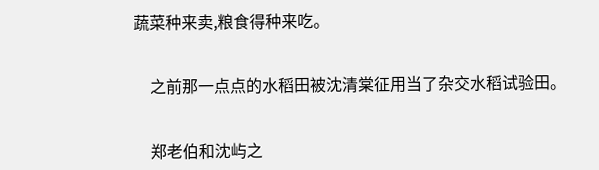蔬菜种来卖,粮食得种来吃。


    之前那一点点的水稻田被沈清棠征用当了杂交水稻试验田。


    郑老伯和沈屿之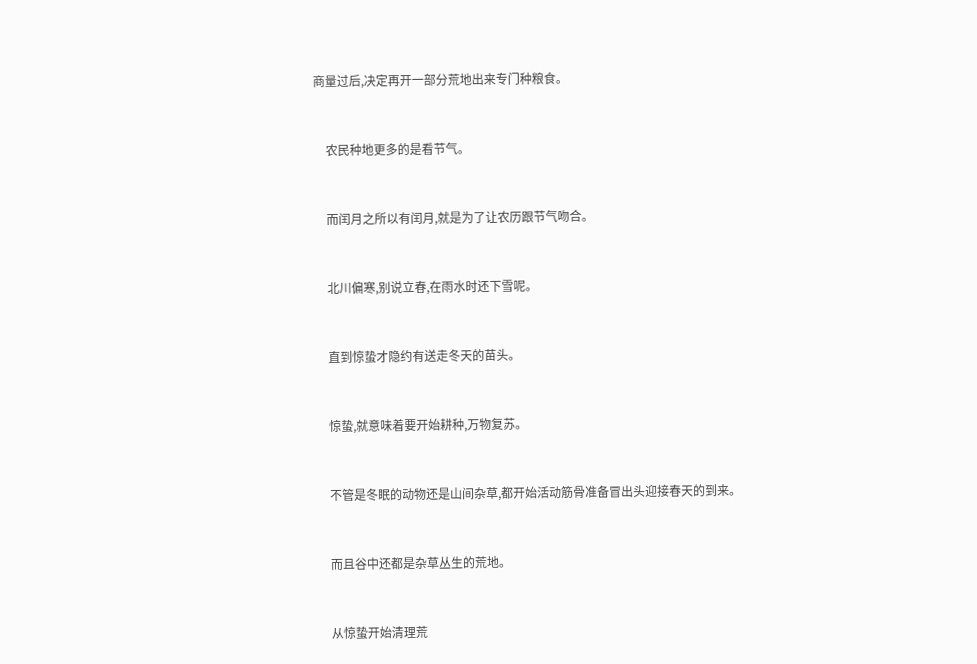商量过后,决定再开一部分荒地出来专门种粮食。


    农民种地更多的是看节气。


    而闰月之所以有闰月,就是为了让农历跟节气吻合。


    北川偏寒,别说立春,在雨水时还下雪呢。


    直到惊蛰才隐约有送走冬天的苗头。


    惊蛰,就意味着要开始耕种,万物复苏。


    不管是冬眠的动物还是山间杂草,都开始活动筋骨准备冒出头迎接春天的到来。


    而且谷中还都是杂草丛生的荒地。


    从惊蛰开始清理荒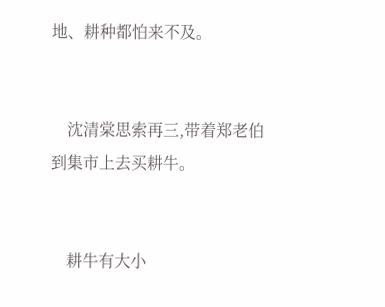地、耕种都怕来不及。


    沈清棠思索再三,带着郑老伯到集市上去买耕牛。


    耕牛有大小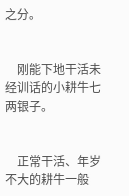之分。


    刚能下地干活未经训话的小耕牛七两银子。


    正常干活、年岁不大的耕牛一般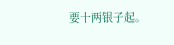要十两银子起。